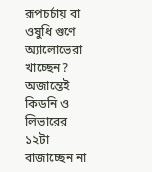রূপচর্চায় বা ওষুধি গুণে অ্যালোভেরা খাচ্ছেন? অজান্তেই কিডনি ও লিভারের ১২টা বাজাচ্ছেন না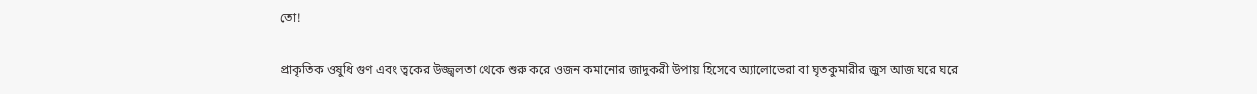তো!

প্রাকৃতিক ওষুধি গুণ এবং ত্বকের উজ্জ্বলতা থেকে শুরু করে ওজন কমানোর জাদুকরী উপায় হিসেবে অ্যালোভেরা বা ঘৃতকুমারীর জুস আজ ঘরে ঘরে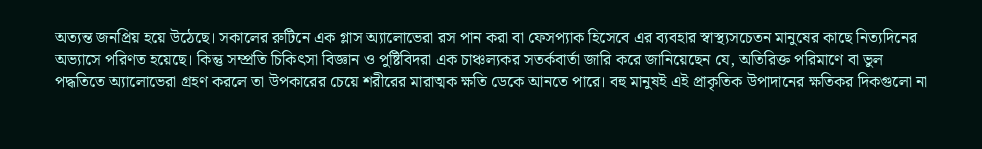অত্যন্ত জনপ্রিয় হয়ে উঠেছে। সকালের রুটিনে এক গ্লাস অ্যালোভেরা রস পান করা বা ফেসপ্যাক হিসেবে এর ব্যবহার স্বাস্থ্যসচেতন মানুষের কাছে নিত্যদিনের অভ্যাসে পরিণত হয়েছে। কিন্তু সম্প্রতি চিকিৎসা বিজ্ঞান ও পুষ্টিবিদরা এক চাঞ্চল্যকর সতর্কবার্তা জারি করে জানিয়েছেন যে, অতিরিক্ত পরিমাণে বা ভুল পদ্ধতিতে অ্যালোভেরা গ্রহণ করলে তা উপকারের চেয়ে শরীরের মারাত্মক ক্ষতি ডেকে আনতে পারে। বহু মানুষই এই প্রাকৃতিক উপাদানের ক্ষতিকর দিকগুলো না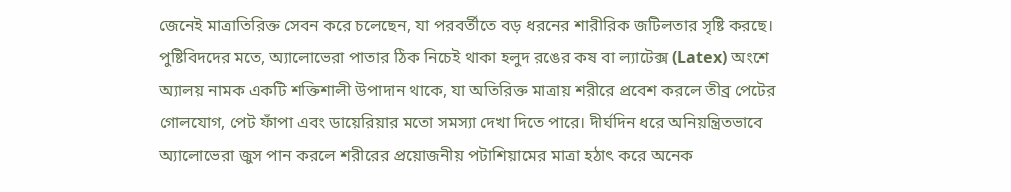জেনেই মাত্রাতিরিক্ত সেবন করে চলেছেন, যা পরবর্তীতে বড় ধরনের শারীরিক জটিলতার সৃষ্টি করছে।
পুষ্টিবিদদের মতে, অ্যালোভেরা পাতার ঠিক নিচেই থাকা হলুদ রঙের কষ বা ল্যাটেক্স (Latex) অংশে অ্যালয় নামক একটি শক্তিশালী উপাদান থাকে, যা অতিরিক্ত মাত্রায় শরীরে প্রবেশ করলে তীব্র পেটের গোলযোগ, পেট ফাঁপা এবং ডায়েরিয়ার মতো সমস্যা দেখা দিতে পারে। দীর্ঘদিন ধরে অনিয়ন্ত্রিতভাবে অ্যালোভেরা জুস পান করলে শরীরের প্রয়োজনীয় পটাশিয়ামের মাত্রা হঠাৎ করে অনেক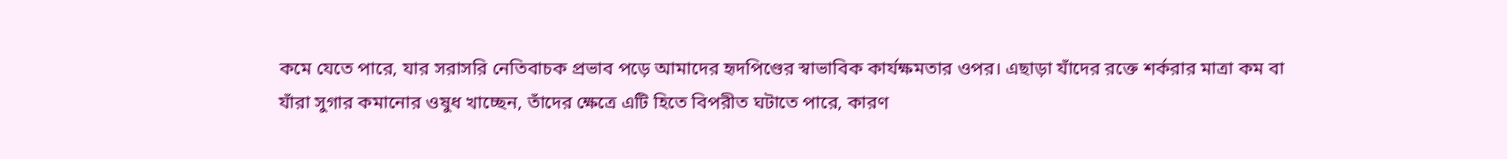কমে যেতে পারে, যার সরাসরি নেতিবাচক প্রভাব পড়ে আমাদের হৃদপিণ্ডের স্বাভাবিক কার্যক্ষমতার ওপর। এছাড়া যাঁদের রক্তে শর্করার মাত্রা কম বা যাঁরা সুগার কমানোর ওষুধ খাচ্ছেন, তাঁদের ক্ষেত্রে এটি হিতে বিপরীত ঘটাতে পারে, কারণ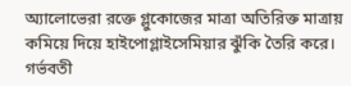অ্যালোভেরা রক্তে গ্লুকোজের মাত্রা অতিরিক্ত মাত্রায় কমিয়ে দিয়ে হাইপোগ্লাইসেমিয়ার ঝুঁকি তৈরি করে। গর্ভবতী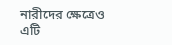নারীদের ক্ষেত্রেও এটি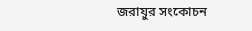জরায়ুর সংকোচন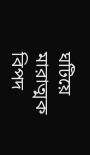ঘটিয়ে মারাত্মক বিপদ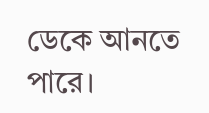ডেকে আনতে পারে।